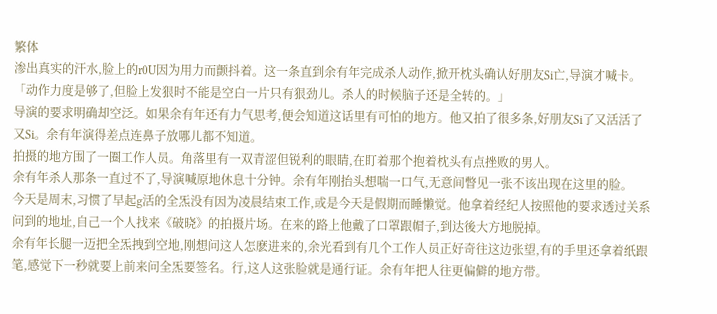繁体
渗出真实的汗水,脸上的r0U因为用力而颤抖着。这一条直到余有年完成杀人动作,掀开枕头确认好朋友Si亡,导演才喊卡。
「动作力度是够了,但脸上发狠时不能是空白一片只有狠劲儿。杀人的时候脑子还是全转的。」
导演的要求明确却空泛。如果余有年还有力气思考,便会知道这话里有可怕的地方。他又拍了很多条,好朋友Si了又活活了又Si。余有年演得差点连鼻子放哪儿都不知道。
拍摄的地方围了一圈工作人员。角落里有一双青涩但锐利的眼睛,在盯着那个抱着枕头有点挫败的男人。
余有年杀人那条一直过不了,导演喊原地休息十分钟。余有年刚抬头想喘一口气,无意间瞥见一张不该出现在这里的脸。
今天是周末,习惯了早起g活的全炁没有因为凌晨结束工作,或是今天是假期而睡懒觉。他拿着经纪人按照他的要求透过关系问到的地址,自己一个人找来《破晓》的拍摄片场。在来的路上他戴了口罩跟帽子,到达後大方地脱掉。
余有年长腿一迈把全炁拽到空地,刚想问这人怎麽进来的,余光看到有几个工作人员正好奇往这边张望,有的手里还拿着纸跟笔,感觉下一秒就要上前来问全炁要签名。行,这人这张脸就是通行证。余有年把人往更偏僻的地方带。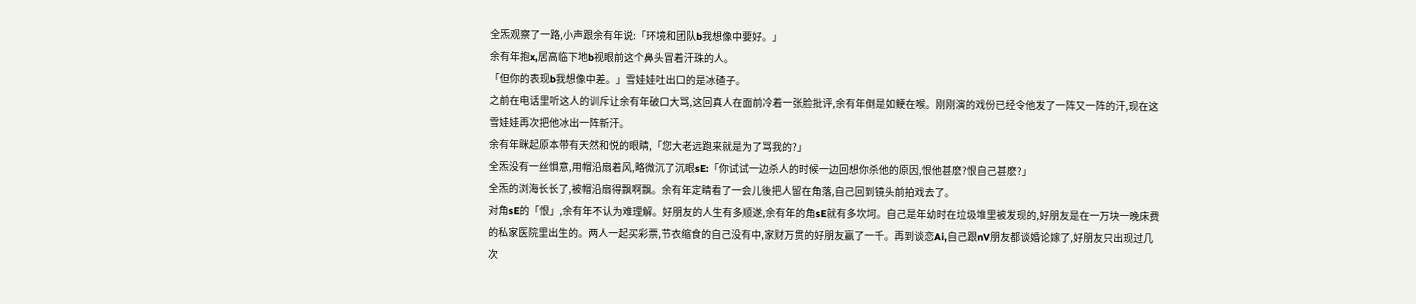全炁观察了一路,小声跟余有年说:「环境和团队b我想像中要好。」
余有年抱x,居高临下地b视眼前这个鼻头冒着汗珠的人。
「但你的表现b我想像中差。」雪娃娃吐出口的是冰碴子。
之前在电话里听这人的训斥让余有年破口大骂,这回真人在面前冷着一张脸批评,余有年倒是如鲠在喉。刚刚演的戏份已经令他发了一阵又一阵的汗,现在这雪娃娃再次把他冰出一阵新汗。
余有年眯起原本带有天然和悦的眼睛,「您大老远跑来就是为了骂我的?」
全炁没有一丝惧意,用帽沿扇着风,略微沉了沉眼sE:「你试试一边杀人的时候一边回想你杀他的原因,恨他甚麽?恨自己甚麽?」
全炁的浏海长长了,被帽沿扇得飘啊飘。余有年定睛看了一会儿後把人留在角落,自己回到镜头前拍戏去了。
对角sE的「恨」,余有年不认为难理解。好朋友的人生有多顺遂,余有年的角sE就有多坎坷。自己是年幼时在垃圾堆里被发现的,好朋友是在一万块一晚床费的私家医院里出生的。两人一起买彩票,节衣缩食的自己没有中,家财万贯的好朋友赢了一千。再到谈恋Ai,自己跟nV朋友都谈婚论嫁了,好朋友只出现过几次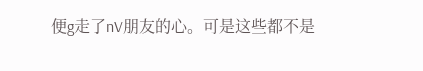便g走了nV朋友的心。可是这些都不是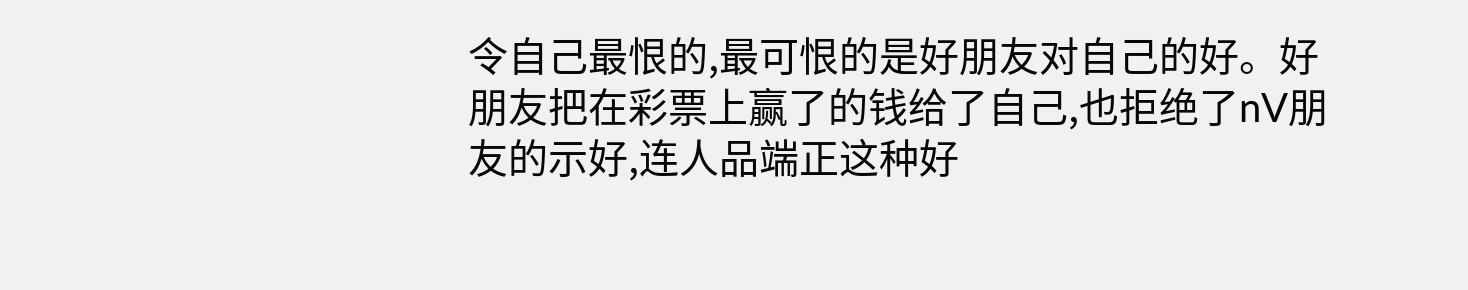令自己最恨的,最可恨的是好朋友对自己的好。好朋友把在彩票上赢了的钱给了自己,也拒绝了nV朋友的示好,连人品端正这种好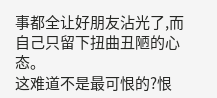事都全让好朋友沾光了,而自己只留下扭曲丑陋的心态。
这难道不是最可恨的?恨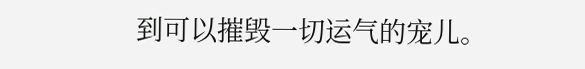到可以摧毁一切运气的宠儿。